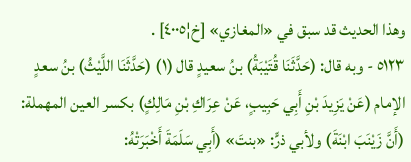وهذا الحديث قد سبق في «المغازي» [خ¦٤٠٠٥] .
٥١٢٣ - وبه قال: (حَدَّثَنَا قُتَيْبَةُ) بنُ سعيدٍ قال (١) (حَدَّثَنَا اللَّيْثُ) بنُ سعدٍ الإمام (عَنْ يَزِيدَ بْنِ أَبِي حَبِيبٍ، عَنْ عِرَاكِ بْنِ مَالِكٍ) بكسر العين المهملة: (أَنَّ زَيْنَبَ ابْنَةَ) ولأبي ذرٍّ: «بنتَ» (أَبِي سَلَمَةَ أَخْبَرَتْهُ: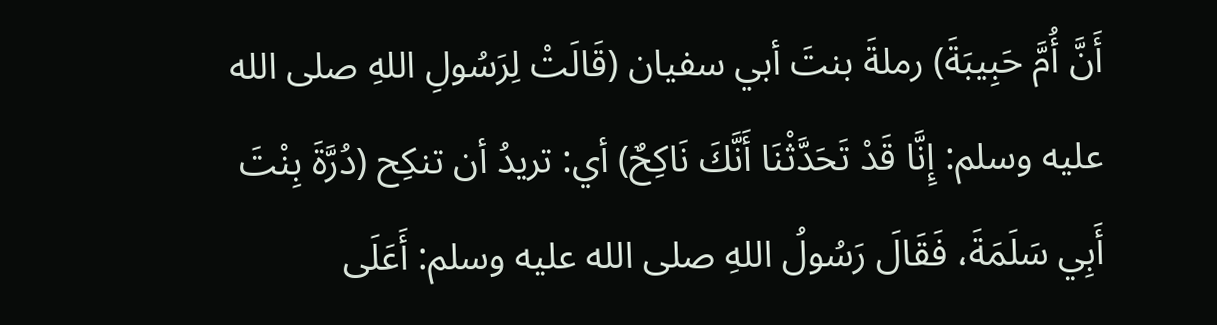أَنَّ أُمَّ حَبِيبَةَ) رملةَ بنتَ أبي سفيان (قَالَتْ لِرَسُولِ اللهِ صلى الله عليه وسلم: إِنَّا قَدْ تَحَدَّثْنَا أَنَّكَ نَاكِحٌ) أي: تريدُ أن تنكِح (دُرَّةَ بِنْتَ أَبِي سَلَمَةَ، فَقَالَ رَسُولُ اللهِ صلى الله عليه وسلم: أَعَلَى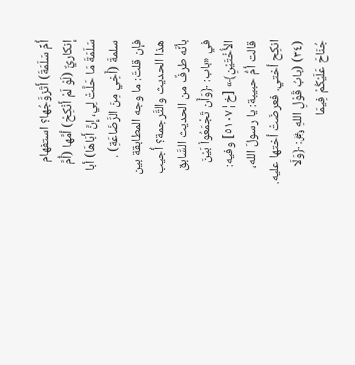أُمِّ سَلَمَةَ) أَتَزوَّجُها؟ استفهام إنكاريٌّ (لَوْ لَمْ أَنْكِحْ) أمَّها (أُمَّ سَلَمَةَ مَا حَلَّتْ لِي، إِنَّ أَبَاهَا) أبا سلمةَ (أَخِي مِنَ الرَّضَاعَةِ) .
فإن قلتَ: ما وجه المطابقة بين هذا الحديث والتَّرجمة؟ أُجيب بأنَّه طرفٌ من الحديث السَّابق في «باب: ﴿وَأَن تَجْمَعُواْ بَيْنَ الأُخْتَيْنِ﴾» [خ¦٥١٠٧] وفيه: قالت أمُّ حبيبة: يا رسولَ الله، انكِح أختي. فعرضَتْ أختها عليه.
(٣٤) (بابُ قَوْلِ اللهِ ﷿: ﴿وَلَا جُنَاحَ عَلَيْكُمْ فِيمَا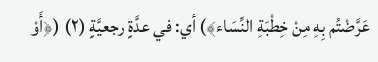عَرَّضْتُم بِهِ مِنْ خِطْبَةِ النِّسَاء﴾) أي: في عدَّةٍ رجعيَّةٍ (٢) (﴿أَوْ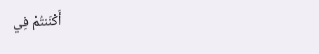أَكْنَنتُمْ فِي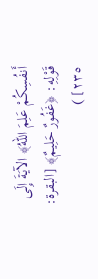أَنفُسِكُمْ عَلِمَ اللّهُ﴾ الآيَةَ إِلَى قَوْلِهِ: ﴿غَفُورٌ حَلِيمٌ﴾ [البقرة: ٢٣٥] )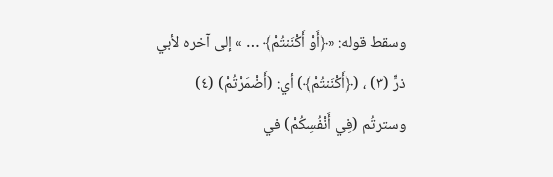وسقط قوله: «﴿أَوْ أَكْنَنتُمْ﴾ … » إلى آخره لأبي ذرٍّ (٣) ، (﴿أَكْنَنتُمْ﴾) أي: (أَضْمَرْتُمْ) (٤) وسترتُم (فِي أَنْفُسِكُمْ) في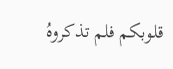قلوبكم فلم تذكروهُ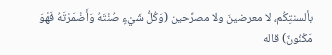بألسنتِكُم، لا معرضينَ ولا مصرِّحين (وَكُلُّ شَيْءٍ صُنْتَهُ وَأَضْمَرْتَهُ فَهْوَ مَكْنُونٌ) قاله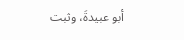أبو عبيدةَ، وثبت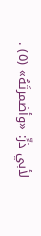لأبي ذرٍّ: «وأضمرتَهُ» (٥) .